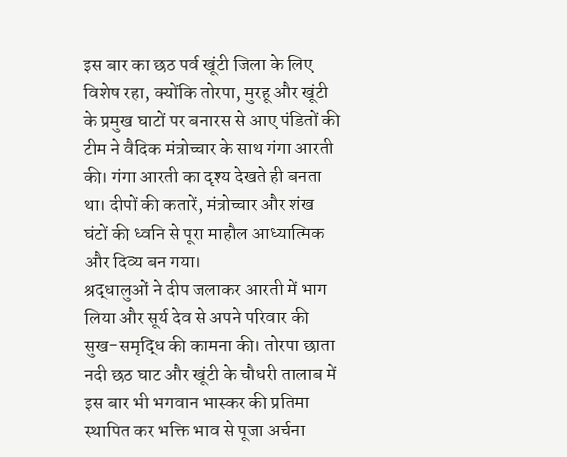इस बार का छठ पर्व खूंटी जिला के लिए विशेष रहा, क्योंकि तोरपा, मुरहू और खूंटी के प्रमुख घाटों पर बनारस से आए पंडितों की टीम ने वैदिक मंत्रोच्चार के साथ गंगा आरती की। गंगा आरती का दृश्य देखते ही बनता था। दीपों की कतारें, मंत्रोच्चार और शंख घंटों की ध्वनि से पूरा माहौल आध्यात्मिक और दिव्य बन गया।
श्रद्धालुओं ने दीप जलाकर आरती में भाग लिया और सूर्य देव से अपने परिवार की सुख-समृद्धि की कामना की। तोरपा छाता नदी छठ घाट और खूंटी के चौधरी तालाब में इस बार भी भगवान भास्कर की प्रतिमा स्थापित कर भक्ति भाव से पूजा अर्चना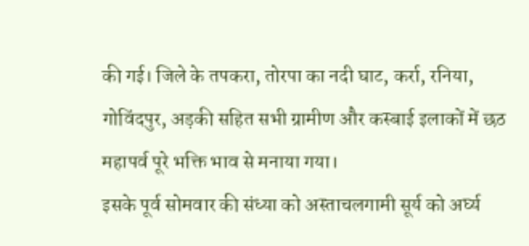की गई। जिले के तपकरा, तोरपा का नदी घाट, कर्रा, रनिया, गोविंदपुर, अड़की सहित सभी ग्रामीण और कस्बाई इलाकों में छठ महापर्व पूरे भक्ति भाव से मनाया गया।
इसके पूर्व सोमवार की संध्या को अस्ताचलगामी सूर्य को अर्घ्य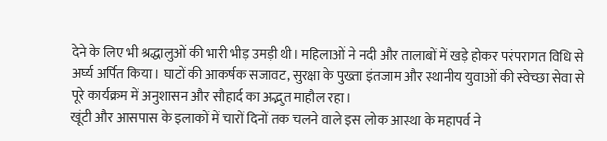देने के लिए भी श्रद्धालुओं की भारी भीड़ उमड़ी थी। महिलाओं ने नदी और तालाबों में खड़े होकर परंपरागत विधि से अर्घ्य अर्पित किया। घाटों की आकर्षक सजावट, सुरक्षा के पुख्ता इंतजाम और स्थानीय युवाओं की स्वेच्छा सेवा से पूरे कार्यक्रम में अनुशासन और सौहार्द का अद्भुत माहौल रहा।
खूंटी और आसपास के इलाकों में चारों दिनों तक चलने वाले इस लोक आस्था के महापर्व ने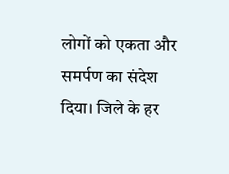लोगों को एकता और समर्पण का संदेश दिया। जिले के हर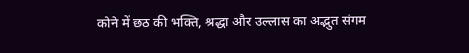कोने में छठ की भक्ति, श्रद्धा और उल्लास का अद्भुत संगम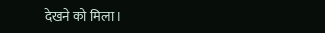देखने को मिला।